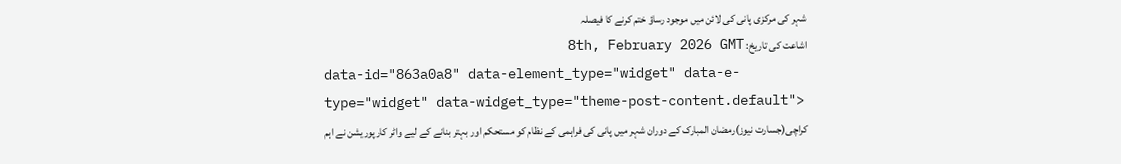شہر کی مرکزی پانی کی لائن میں موجود رساؤ ختم کرنے کا فیصلہ
اشاعت کی تاریخ: 8th, February 2026 GMT
data-id="863a0a8" data-element_type="widget" data-e-type="widget" data-widget_type="theme-post-content.default">
کراچی(جسارت نیوز)رمضان المبارک کے دوران شہر میں پانی کی فراہمی کے نظام کو مستحکم اور بہتر بنانے کے لیے واٹر کارپوریشن نے اہم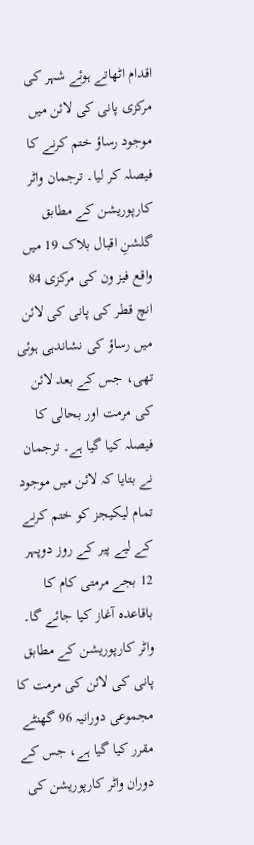اقدام اٹھاتے ہوئے شہر کی مرکزی پانی کی لائن میں موجود رساؤ ختم کرنے کا فیصلہ کر لیا۔ ترجمان واٹر کارپوریشن کے مطابق گلشنِ اقبال بلاک 19 میں واقع فیز ون کی مرکزی 84 انچ قطر کی پانی کی لائن میں رساؤ کی نشاندہی ہوئی تھی، جس کے بعد لائن کی مرمت اور بحالی کا فیصلہ کیا گیا ہے۔ ترجمان نے بتایا کہ لائن میں موجود تمام لیکیجز کو ختم کرنے کے لیے پیر کے روز دوپہر 12 بجے مرمتی کام کا باقاعدہ آغاز کیا جائے گا۔ واٹر کارپوریشن کے مطابق پانی کی لائن کی مرمت کا مجموعی دورانیہ 96 گھنٹے مقرر کیا گیا ہے، جس کے دوران واٹر کارپوریشن کی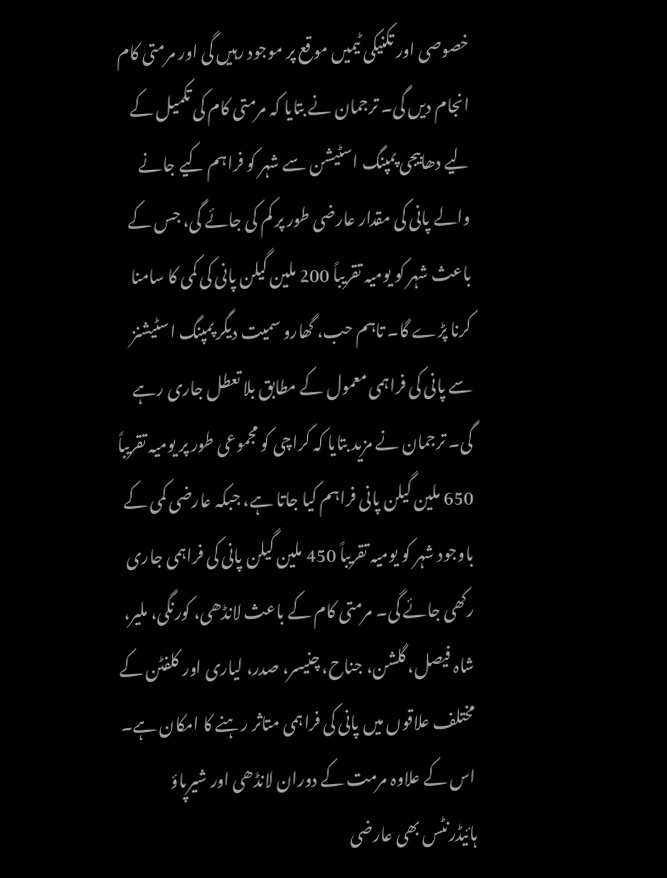خصوصی اور تکنیکی ٹیمیں موقع پر موجود رہیں گی اور مرمتی کام انجام دیں گی۔ ترجمان نے بتایا کہ مرمتی کام کی تکمیل کے لیے دھابیجی پمپنگ اسٹیشن سے شہر کو فراہم کیے جانے والے پانی کی مقدار عارضی طور پر کم کی جائے گی، جس کے باعث شہر کو یومیہ تقریباً 200 ملین گیلن پانی کی کمی کا سامنا کرنا پڑے گا۔ تاہم حب، گھارو سمیت دیگر پمپنگ اسٹیشنز سے پانی کی فراہمی معمول کے مطابق بلا تعطل جاری رہے گی۔ ترجمان نے مزید بتایا کہ کراچی کو مجموعی طور پر یومیہ تقریباً 650 ملین گیلن پانی فراہم کیا جاتا ہے، جبکہ عارضی کمی کے باوجود شہر کو یومیہ تقریباً 450 ملین گیلن پانی کی فراہمی جاری رکھی جائے گی۔ مرمتی کام کے باعث لانڈھی، کورنگی، ملیر، شاہ فیصل، گلشن، جناح، چنیسر، صدر، لیاری اور کلفٹن کے مختلف علاقوں میں پانی کی فراہمی متاثر رہنے کا امکان ہے۔ اس کے علاوہ مرمت کے دوران لانڈھی اور شیرپاؤ ہائیڈرنٹس بھی عارضی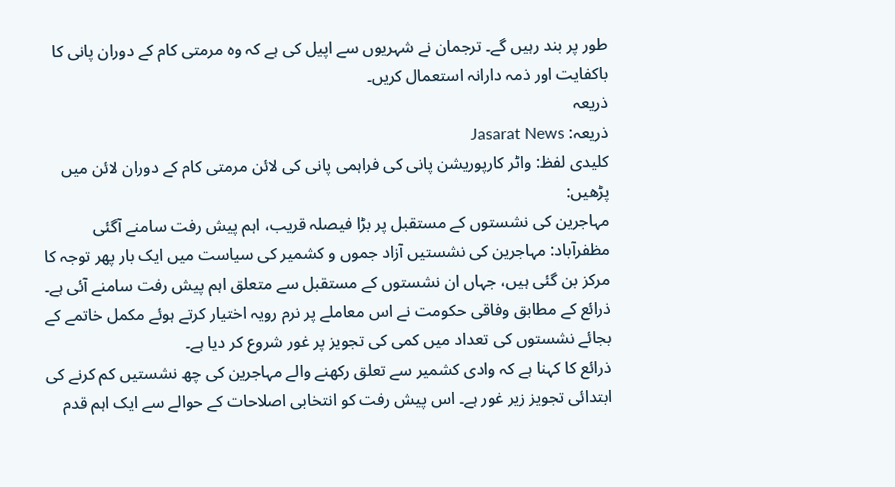طور پر بند رہیں گے۔ ترجمان نے شہریوں سے اپیل کی ہے کہ وہ مرمتی کام کے دوران پانی کا باکفایت اور ذمہ دارانہ استعمال کریں۔
ذریعہ
ذریعہ: Jasarat News
کلیدی لفظ: واٹر کارپوریشن پانی کی فراہمی پانی کی لائن مرمتی کام کے دوران لائن میں
پڑھیں:
مہاجرین کی نشستوں کے مستقبل پر بڑا فیصلہ قریب، اہم پیش رفت سامنے آگئی
مظفرآباد: مہاجرین کی نشستیں آزاد جموں و کشمیر کی سیاست میں ایک بار پھر توجہ کا مرکز بن گئی ہیں، جہاں ان نشستوں کے مستقبل سے متعلق اہم پیش رفت سامنے آئی ہے۔ ذرائع کے مطابق وفاقی حکومت نے اس معاملے پر نرم رویہ اختیار کرتے ہوئے مکمل خاتمے کے بجائے نشستوں کی تعداد میں کمی کی تجویز پر غور شروع کر دیا ہے۔
ذرائع کا کہنا ہے کہ وادی کشمیر سے تعلق رکھنے والے مہاجرین کی چھ نشستیں کم کرنے کی ابتدائی تجویز زیر غور ہے۔ اس پیش رفت کو انتخابی اصلاحات کے حوالے سے ایک اہم قدم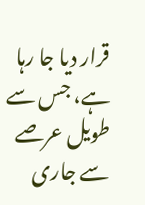قرار دیا جا رہا ہے، جس سے طویل عرصے سے جاری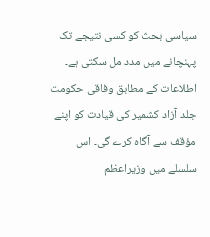سیاسی بحث کو کسی نتیجے تک پہنچانے میں مدد مل سکتی ہے۔
اطلاعات کے مطابق وفاقی حکومت جلد آزاد کشمیر کی قیادت کو اپنے مؤقف سے آگاہ کرے گی۔ اس سلسلے میں وزیراعظم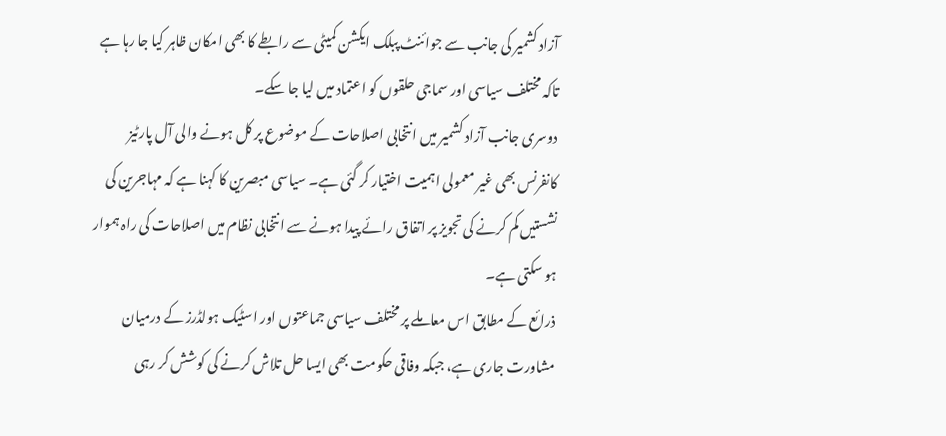آزاد کشمیر کی جانب سے جوائنٹ پبلک ایکشن کمیٹی سے رابطے کا بھی امکان ظاہر کیا جا رہا ہے تاکہ مختلف سیاسی اور سماجی حلقوں کو اعتماد میں لیا جا سکے۔
دوسری جانب آزاد کشمیر میں انتخابی اصلاحات کے موضوع پر کل ہونے والی آل پارٹیز کانفرنس بھی غیر معمولی اہمیت اختیار کر گئی ہے۔ سیاسی مبصرین کا کہنا ہے کہ مہاجرین کی نشستیں کم کرنے کی تجویز پر اتفاق رائے پیدا ہونے سے انتخابی نظام میں اصلاحات کی راہ ہموار ہو سکتی ہے۔
ذرائع کے مطابق اس معاملے پر مختلف سیاسی جماعتوں اور اسٹیک ہولڈرز کے درمیان مشاورت جاری ہے، جبکہ وفاقی حکومت بھی ایسا حل تلاش کرنے کی کوشش کر رہی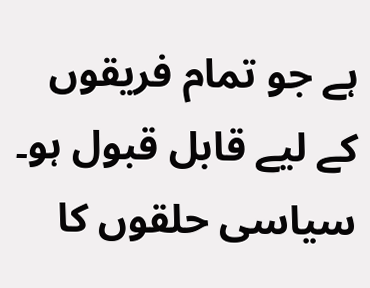ہے جو تمام فریقوں کے لیے قابل قبول ہو۔
سیاسی حلقوں کا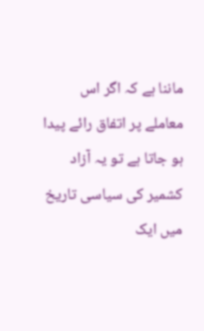ماننا ہے کہ اگر اس معاملے پر اتفاق رائے پیدا ہو جاتا ہے تو یہ آزاد کشمیر کی سیاسی تاریخ میں ایک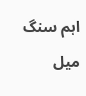اہم سنگ میل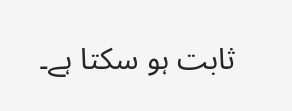ثابت ہو سکتا ہے۔